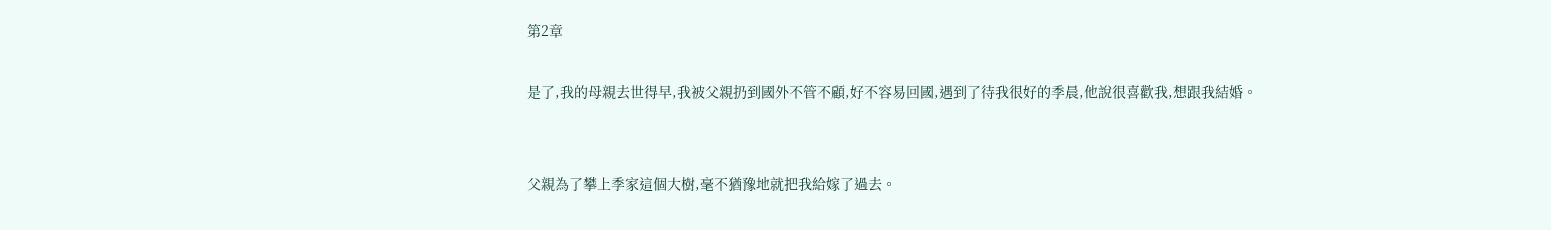第2章

是了,我的母親去世得早,我被父親扔到國外不管不顧,好不容易回國,遇到了待我很好的季晨,他說很喜歡我,想跟我結婚。


父親為了攀上季家這個大樹,毫不猶豫地就把我給嫁了過去。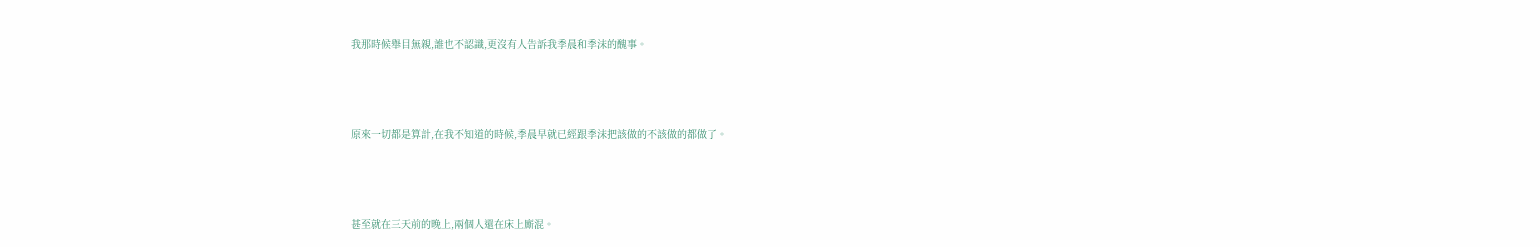我那時候舉目無親,誰也不認識,更沒有人告訴我季晨和季沫的醜事。





原來一切都是算計,在我不知道的時候,季晨早就已經跟季沫把該做的不該做的都做了。





甚至就在三天前的晚上,兩個人還在床上廝混。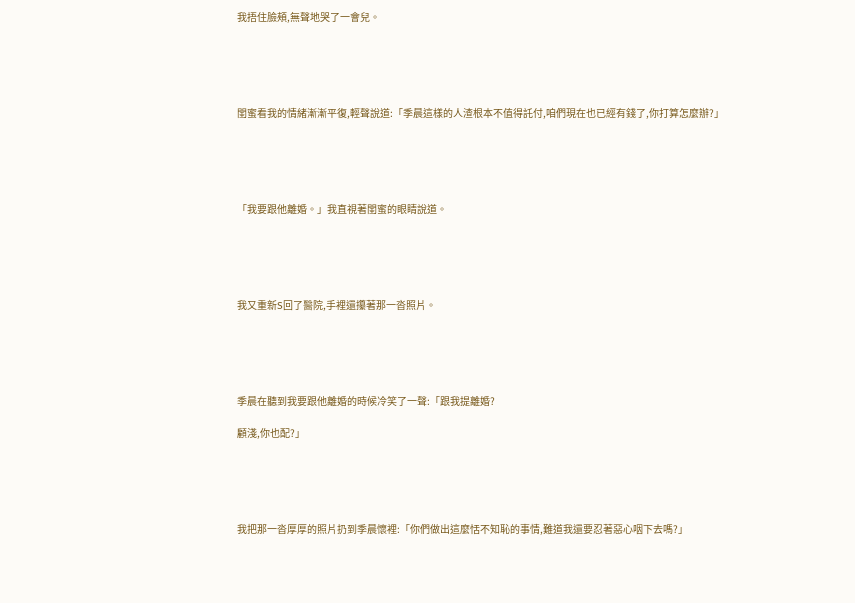我捂住臉頰,無聲地哭了一會兒。





閨蜜看我的情緒漸漸平復,輕聲說道:「季晨這樣的人渣根本不值得託付,咱們現在也已經有錢了,你打算怎麼辦?」





「我要跟他離婚。」我直視著閨蜜的眼睛說道。





我又重新S回了醫院,手裡還攥著那一沓照片。





季晨在聽到我要跟他離婚的時候冷笑了一聲:「跟我提離婚?

顧淺,你也配?」





我把那一沓厚厚的照片扔到季晨懷裡:「你們做出這麼恬不知恥的事情,難道我還要忍著惡心咽下去嗎?」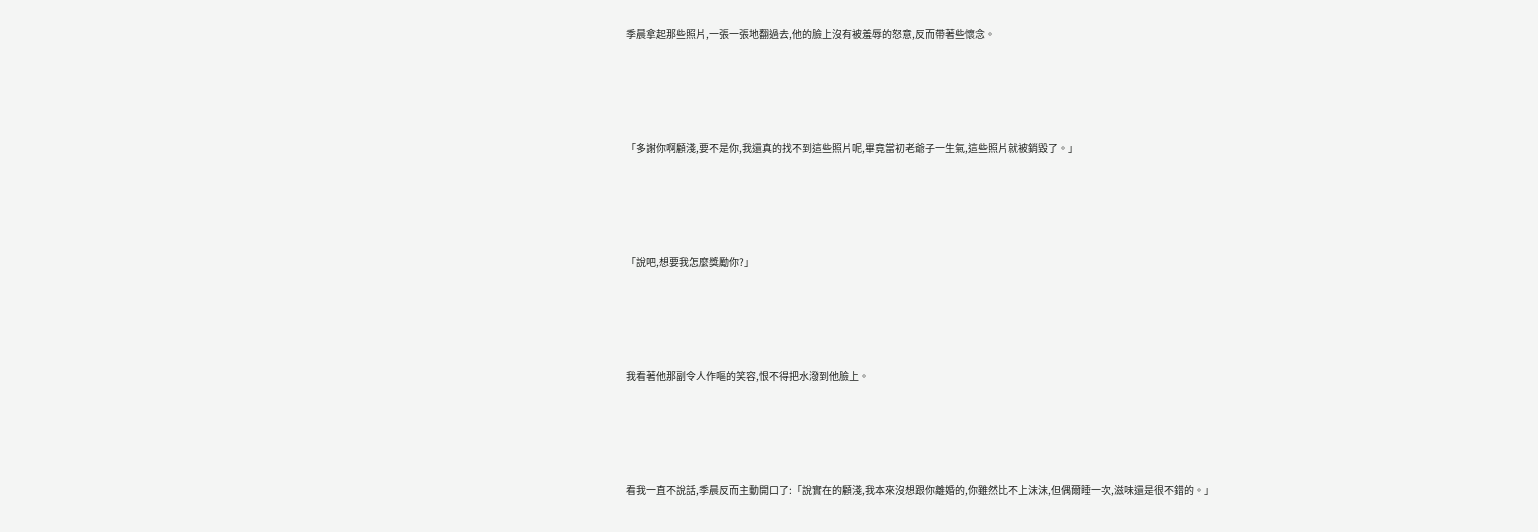季晨拿起那些照片,一張一張地翻過去,他的臉上沒有被羞辱的怒意,反而帶著些懷念。





「多謝你啊顧淺,要不是你,我還真的找不到這些照片呢,畢竟當初老爺子一生氣,這些照片就被銷毀了。」





「說吧,想要我怎麼獎勵你?」





我看著他那副令人作嘔的笑容,恨不得把水潑到他臉上。





看我一直不說話,季晨反而主動開口了:「說實在的顧淺,我本來沒想跟你離婚的,你雖然比不上沫沫,但偶爾睡一次,滋味還是很不錯的。」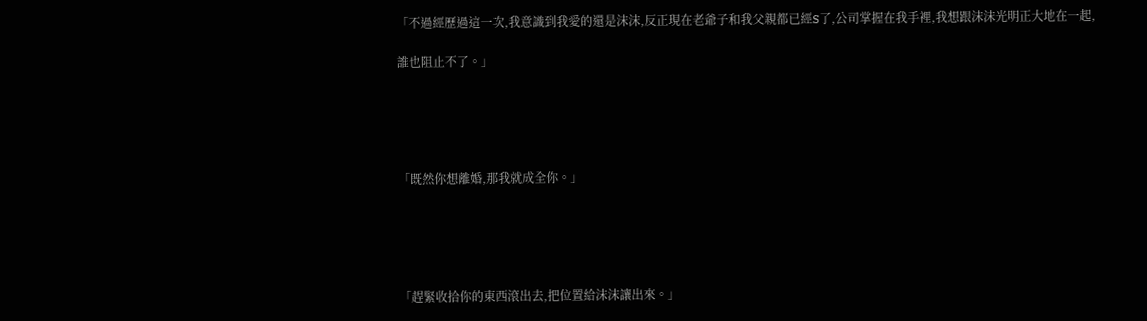「不過經歷過這一次,我意識到我愛的還是沫沫,反正現在老爺子和我父親都已經S了,公司掌握在我手裡,我想跟沫沫光明正大地在一起,

誰也阻止不了。」





「既然你想離婚,那我就成全你。」





「趕緊收拾你的東西滾出去,把位置給沫沫讓出來。」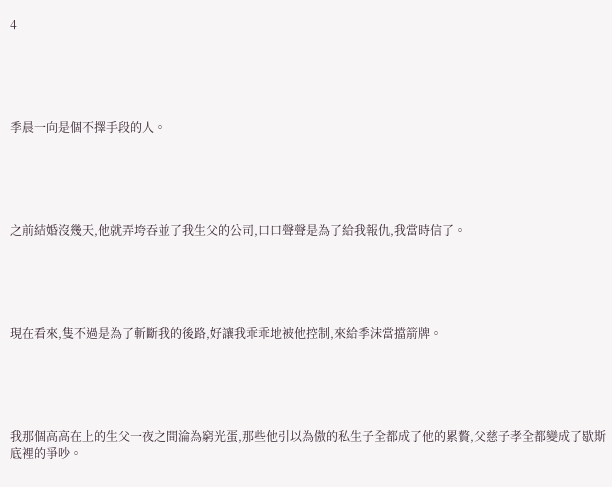4





季晨一向是個不擇手段的人。





之前結婚沒幾天,他就弄垮吞並了我生父的公司,口口聲聲是為了給我報仇,我當時信了。





現在看來,隻不過是為了斬斷我的後路,好讓我乖乖地被他控制,來給季沫當擋箭牌。





我那個高高在上的生父一夜之間淪為窮光蛋,那些他引以為傲的私生子全都成了他的累贅,父慈子孝全都變成了歇斯底裡的爭吵。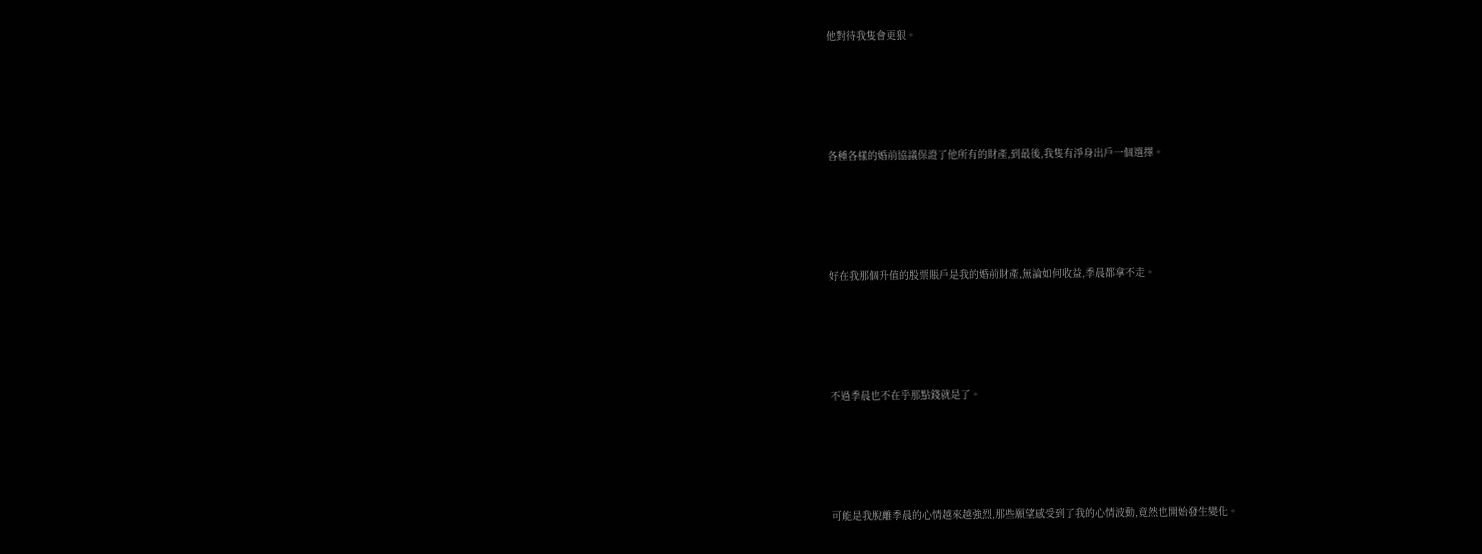他對待我隻會更狠。





各種各樣的婚前協議保證了他所有的財產,到最後,我隻有淨身出戶一個選擇。





好在我那個升值的股票賬戶是我的婚前財產,無論如何收益,季晨都拿不走。





不過季晨也不在乎那點錢就是了。





可能是我脫離季晨的心情越來越強烈,那些願望感受到了我的心情波動,竟然也開始發生變化。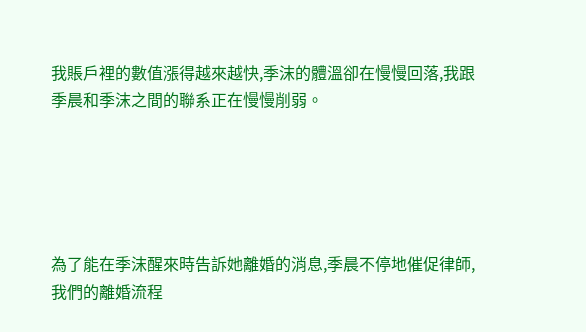我賬戶裡的數值漲得越來越快,季沫的體溫卻在慢慢回落,我跟季晨和季沫之間的聯系正在慢慢削弱。





為了能在季沫醒來時告訴她離婚的消息,季晨不停地催促律師,我們的離婚流程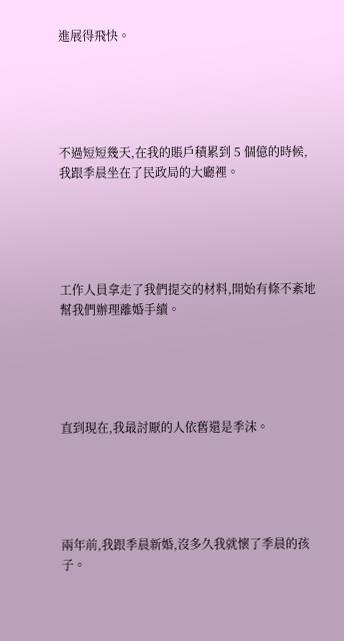進展得飛快。





不過短短幾天,在我的賬戶積累到 5 個億的時候,我跟季晨坐在了民政局的大廳裡。





工作人員拿走了我們提交的材料,開始有條不紊地幫我們辦理離婚手續。





直到現在,我最討厭的人依舊還是季沫。





兩年前,我跟季晨新婚,沒多久我就懷了季晨的孩子。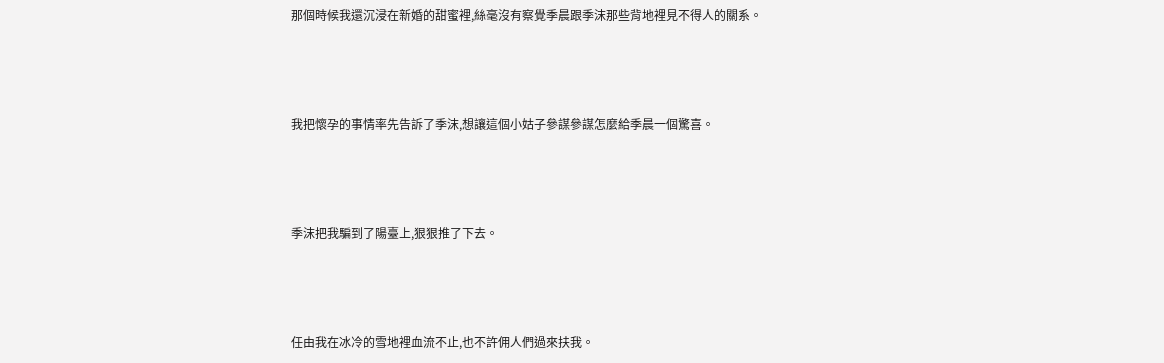那個時候我還沉浸在新婚的甜蜜裡,絲毫沒有察覺季晨跟季沫那些背地裡見不得人的關系。





我把懷孕的事情率先告訴了季沫,想讓這個小姑子參謀參謀怎麼給季晨一個驚喜。





季沫把我騙到了陽臺上,狠狠推了下去。





任由我在冰冷的雪地裡血流不止,也不許佣人們過來扶我。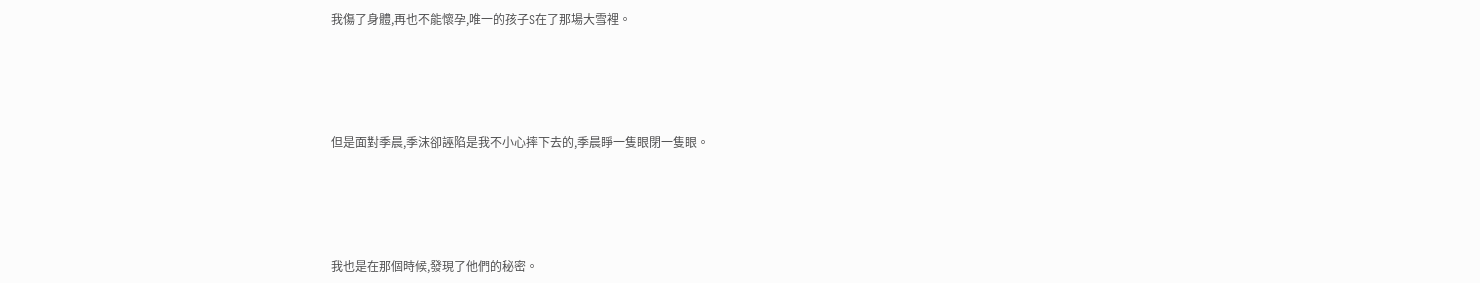我傷了身體,再也不能懷孕,唯一的孩子S在了那場大雪裡。





但是面對季晨,季沫卻誣陷是我不小心摔下去的,季晨睜一隻眼閉一隻眼。





我也是在那個時候,發現了他們的秘密。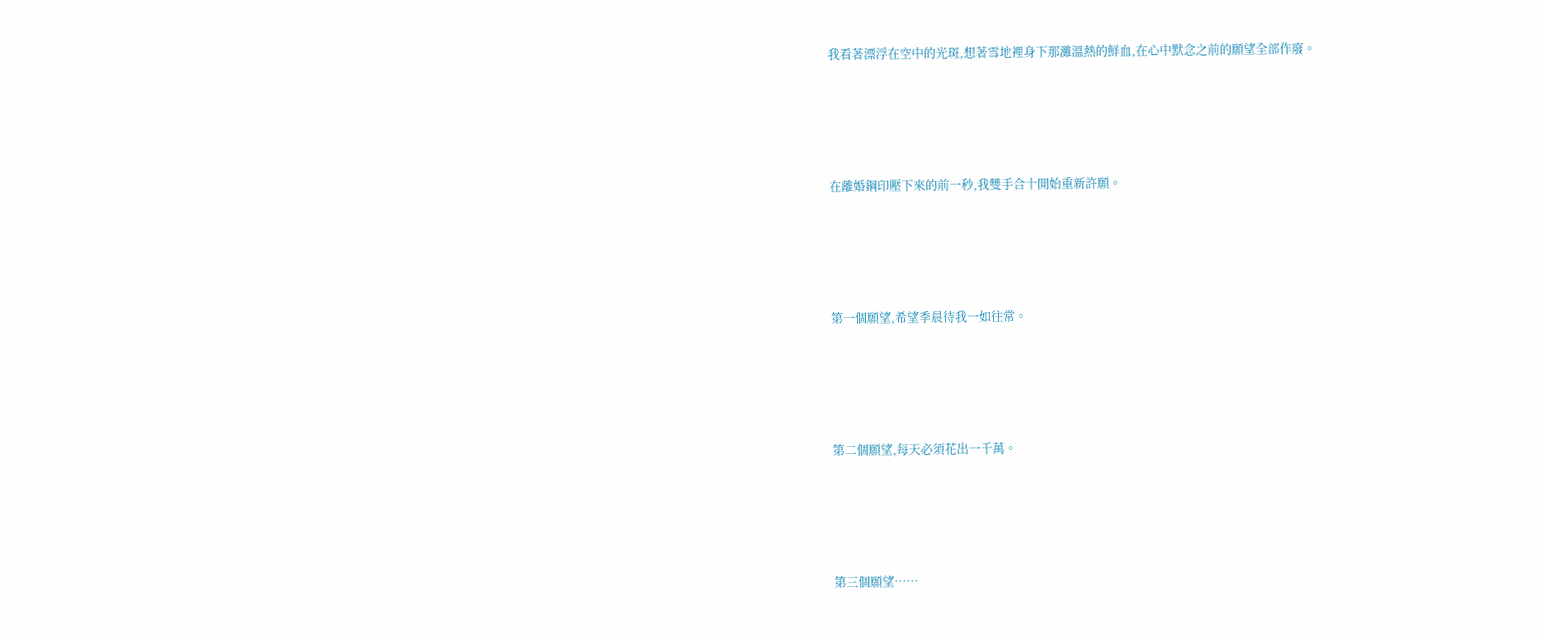我看著漂浮在空中的光斑,想著雪地裡身下那灘溫熱的鮮血,在心中默念之前的願望全部作廢。





在離婚鋼印壓下來的前一秒,我雙手合十開始重新許願。





第一個願望,希望季晨待我一如往常。





第二個願望,每天必須花出一千萬。





第三個願望……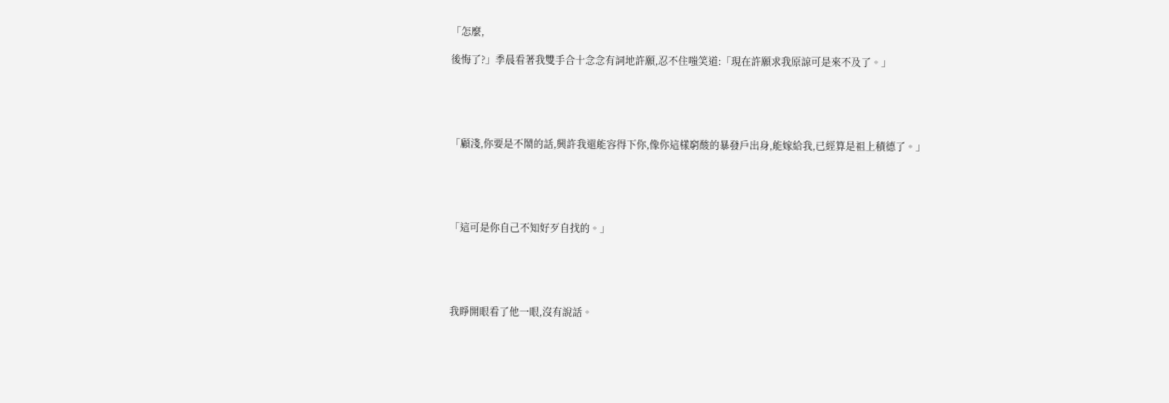「怎麼,

後悔了?」季晨看著我雙手合十念念有詞地許願,忍不住嗤笑道:「現在許願求我原諒可是來不及了。」





「顧淺,你要是不鬧的話,興許我還能容得下你,像你這樣窮酸的暴發戶出身,能嫁給我,已經算是祖上積德了。」





「這可是你自己不知好歹自找的。」





我睜開眼看了他一眼,沒有說話。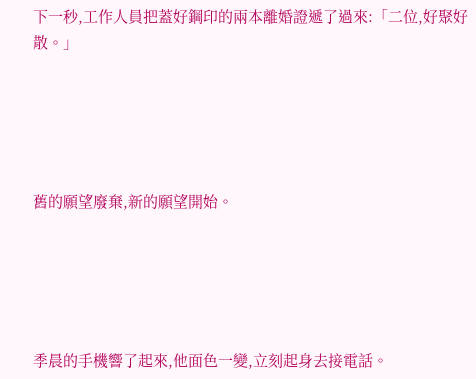下一秒,工作人員把蓋好鋼印的兩本離婚證遞了過來:「二位,好聚好散。」





舊的願望廢棄,新的願望開始。





季晨的手機響了起來,他面色一變,立刻起身去接電話。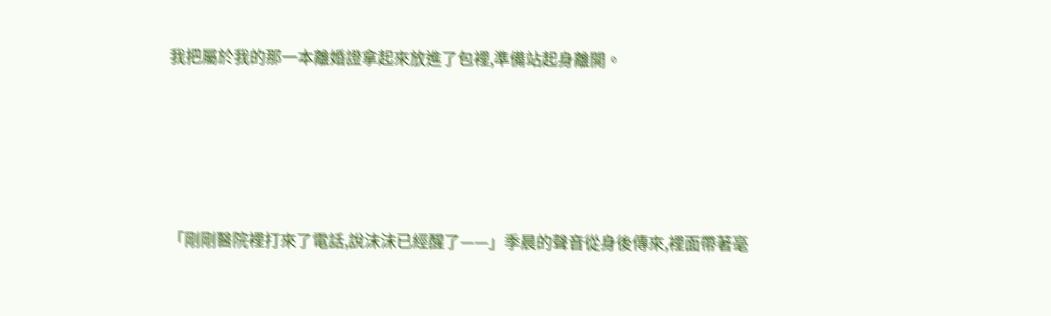我把屬於我的那一本離婚證拿起來放進了包裡,準備站起身離開。





「剛剛醫院裡打來了電話,說沫沫已經醒了——」季晨的聲音從身後傳來,裡面帶著毫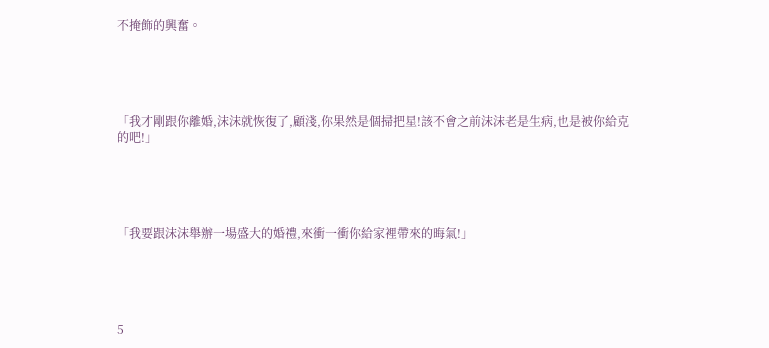不掩飾的興奮。





「我才剛跟你離婚,沫沫就恢復了,顧淺,你果然是個掃把星!該不會之前沫沫老是生病,也是被你給克的吧!」





「我要跟沫沫舉辦一場盛大的婚禮,來衝一衝你給家裡帶來的晦氣!」





5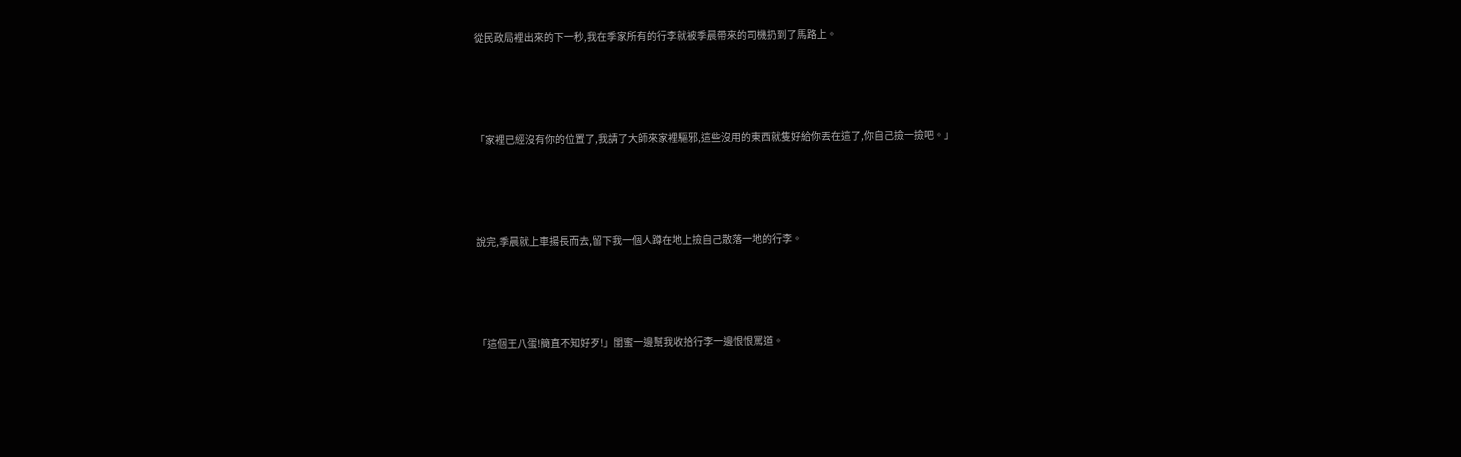從民政局裡出來的下一秒,我在季家所有的行李就被季晨帶來的司機扔到了馬路上。





「家裡已經沒有你的位置了,我請了大師來家裡驅邪,這些沒用的東西就隻好給你丟在這了,你自己撿一撿吧。」





說完,季晨就上車揚長而去,留下我一個人蹲在地上撿自己散落一地的行李。





「這個王八蛋!簡直不知好歹!」閨蜜一邊幫我收拾行李一邊恨恨罵道。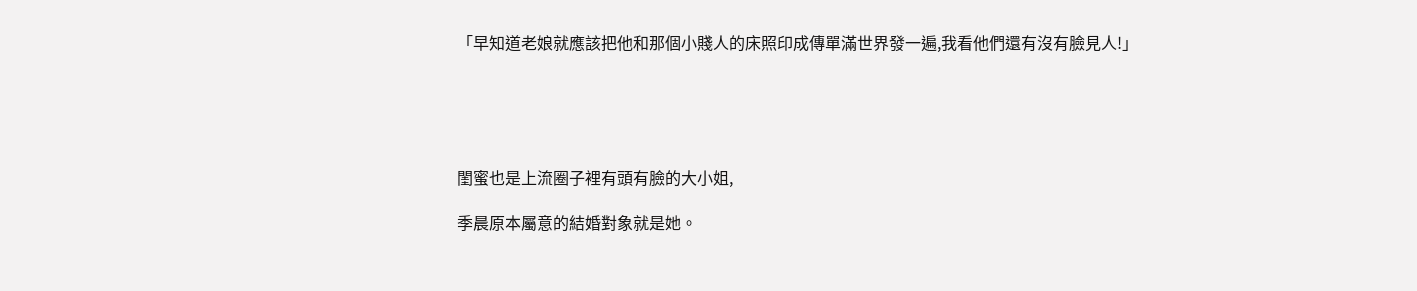「早知道老娘就應該把他和那個小賤人的床照印成傳單滿世界發一遍,我看他們還有沒有臉見人!」





閨蜜也是上流圈子裡有頭有臉的大小姐,

季晨原本屬意的結婚對象就是她。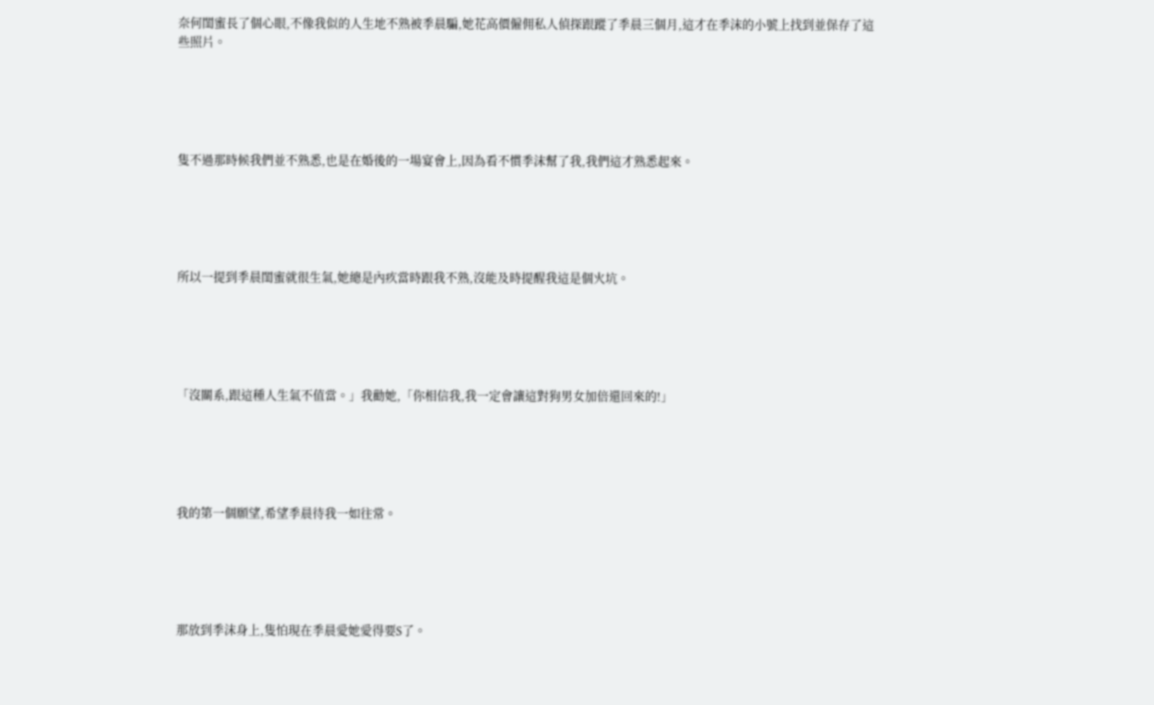奈何閨蜜長了個心眼,不像我似的人生地不熟被季晨騙,她花高價僱佣私人偵探跟蹤了季晨三個月,這才在季沫的小號上找到並保存了這些照片。





隻不過那時候我們並不熟悉,也是在婚後的一場宴會上,因為看不慣季沫幫了我,我們這才熟悉起來。





所以一提到季晨閨蜜就很生氣,她總是內疚當時跟我不熟,沒能及時提醒我這是個火坑。





「沒關系,跟這種人生氣不值當。」我勸她,「你相信我,我一定會讓這對狗男女加倍還回來的!」





我的第一個願望,希望季晨待我一如往常。





那放到季沫身上,隻怕現在季晨愛她愛得要S了。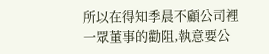所以在得知季晨不顧公司裡一眾董事的勸阻,執意要公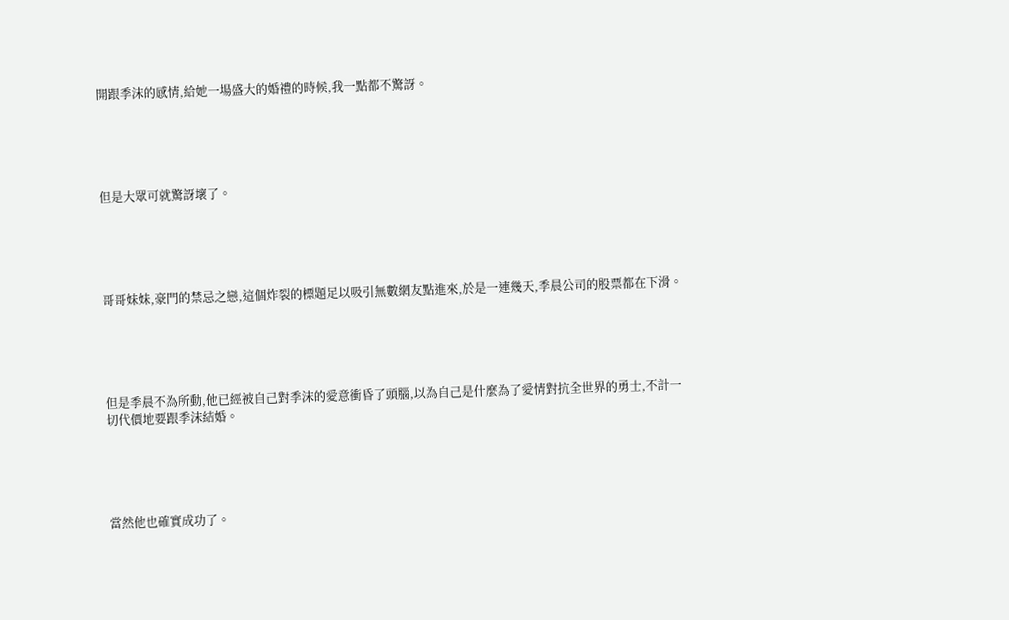開跟季沫的感情,給她一場盛大的婚禮的時候,我一點都不驚訝。





但是大眾可就驚訝壞了。





哥哥妹妹,豪門的禁忌之戀,這個炸裂的標題足以吸引無數網友點進來,於是一連幾天,季晨公司的股票都在下滑。





但是季晨不為所動,他已經被自己對季沫的愛意衝昏了頭腦,以為自己是什麼為了愛情對抗全世界的勇士,不計一切代價地要跟季沫結婚。





當然他也確實成功了。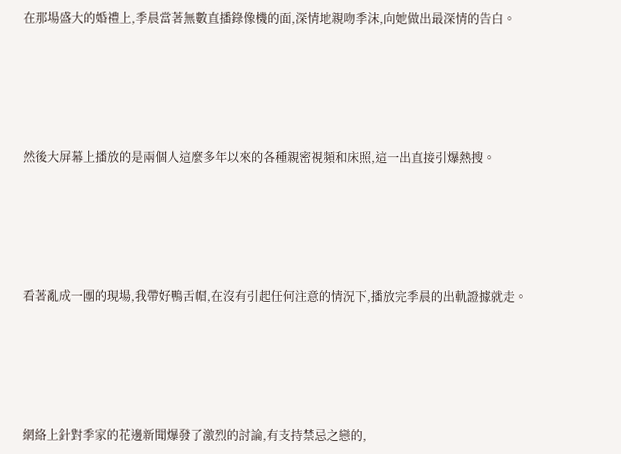在那場盛大的婚禮上,季晨當著無數直播錄像機的面,深情地親吻季沫,向她做出最深情的告白。





然後大屏幕上播放的是兩個人這麼多年以來的各種親密視頻和床照,這一出直接引爆熱搜。





看著亂成一團的現場,我帶好鴨舌帽,在沒有引起任何注意的情況下,播放完季晨的出軌證據就走。





網絡上針對季家的花邊新聞爆發了激烈的討論,有支持禁忌之戀的,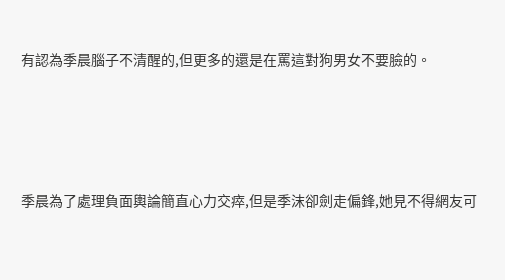有認為季晨腦子不清醒的,但更多的還是在罵這對狗男女不要臉的。





季晨為了處理負面輿論簡直心力交瘁,但是季沫卻劍走偏鋒,她見不得網友可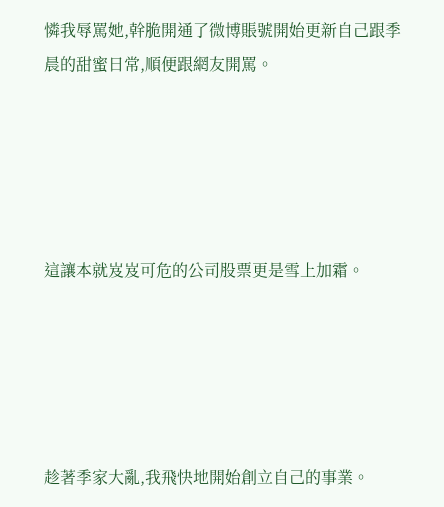憐我辱罵她,幹脆開通了微博賬號開始更新自己跟季晨的甜蜜日常,順便跟網友開罵。





這讓本就岌岌可危的公司股票更是雪上加霜。





趁著季家大亂,我飛快地開始創立自己的事業。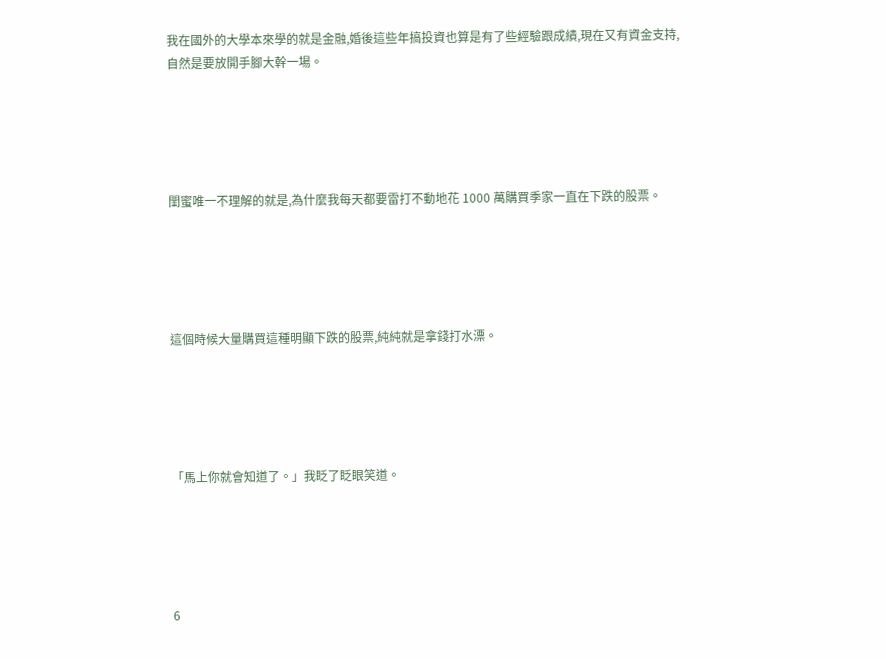我在國外的大學本來學的就是金融,婚後這些年搞投資也算是有了些經驗跟成績,現在又有資金支持,自然是要放開手腳大幹一場。





閨蜜唯一不理解的就是,為什麼我每天都要雷打不動地花 1000 萬購買季家一直在下跌的股票。





這個時候大量購買這種明顯下跌的股票,純純就是拿錢打水漂。





「馬上你就會知道了。」我眨了眨眼笑道。





6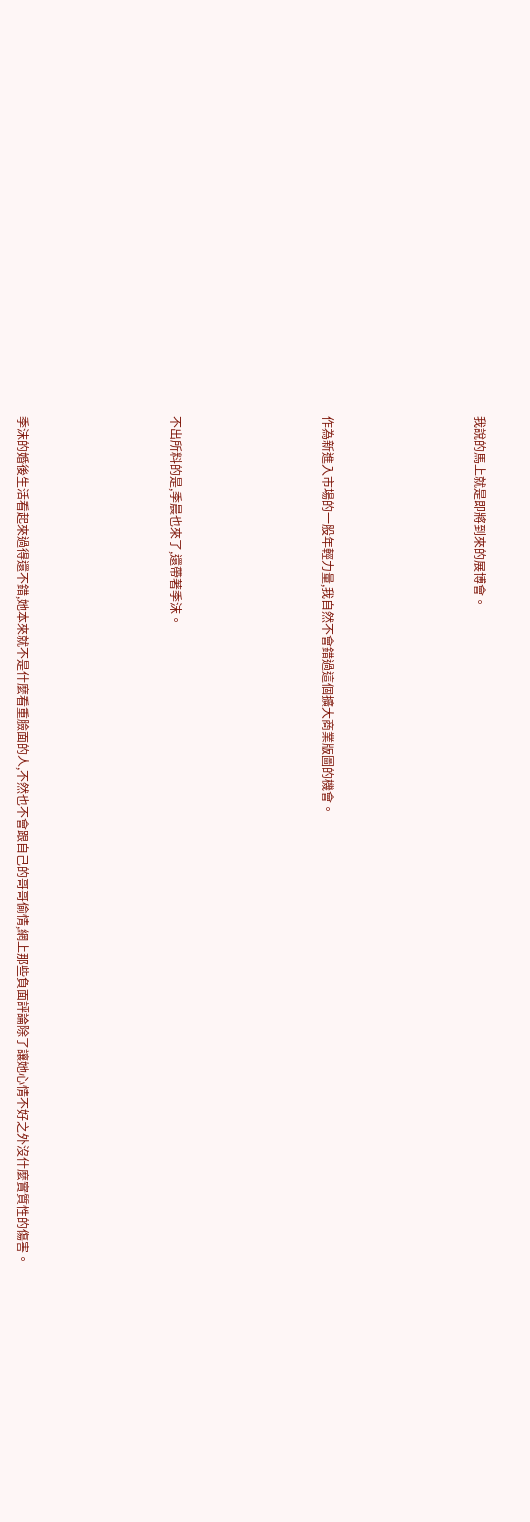我說的馬上就是即將到來的展博會。





作為新進入市場的一股年輕力量,我自然不會錯過這個擴大商業版圖的機會。





不出所料的是,季晨也來了,還帶著季沫。





季沫的婚後生活看起來過得還不錯,她本來就不是什麼看重臉面的人,不然也不會跟自己的哥哥偷情,網上那些負面評論除了讓她心情不好之外沒什麼實質性的傷害。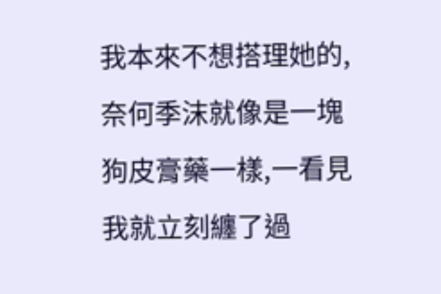我本來不想搭理她的,奈何季沫就像是一塊狗皮膏藥一樣,一看見我就立刻纏了過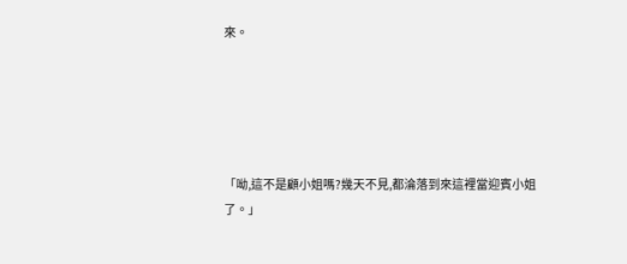來。





「呦,這不是顧小姐嗎?幾天不見,都淪落到來這裡當迎賓小姐了。」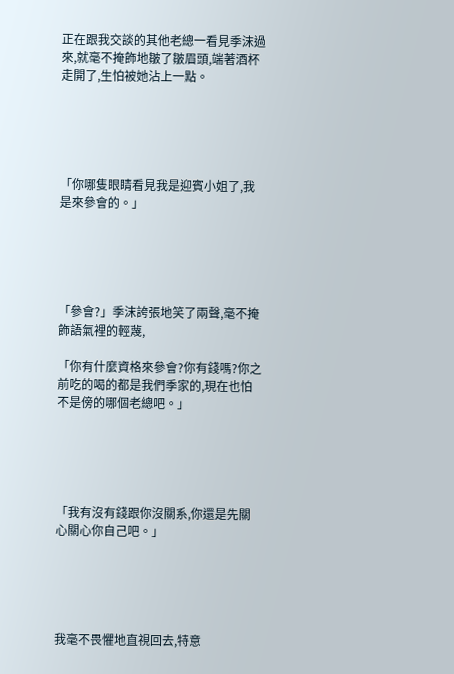正在跟我交談的其他老總一看見季沫過來,就毫不掩飾地皺了皺眉頭,端著酒杯走開了,生怕被她沾上一點。





「你哪隻眼睛看見我是迎賓小姐了,我是來參會的。」





「參會?」季沫誇張地笑了兩聲,毫不掩飾語氣裡的輕蔑,

「你有什麼資格來參會?你有錢嗎?你之前吃的喝的都是我們季家的,現在也怕不是傍的哪個老總吧。」





「我有沒有錢跟你沒關系,你還是先關心關心你自己吧。」





我毫不畏懼地直視回去,特意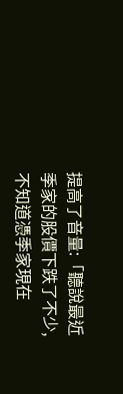提高了音量:「聽說最近季家的股價下跌了不少,不知道憑季家現在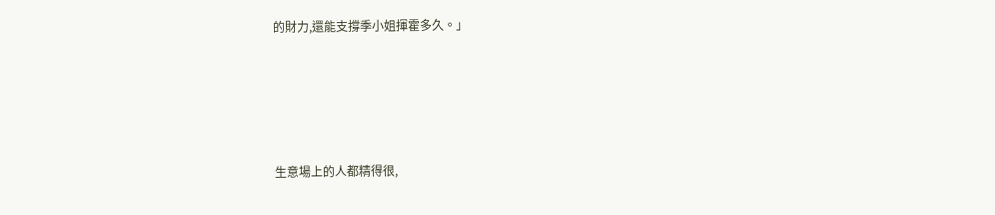的財力,還能支撐季小姐揮霍多久。」





生意場上的人都精得很,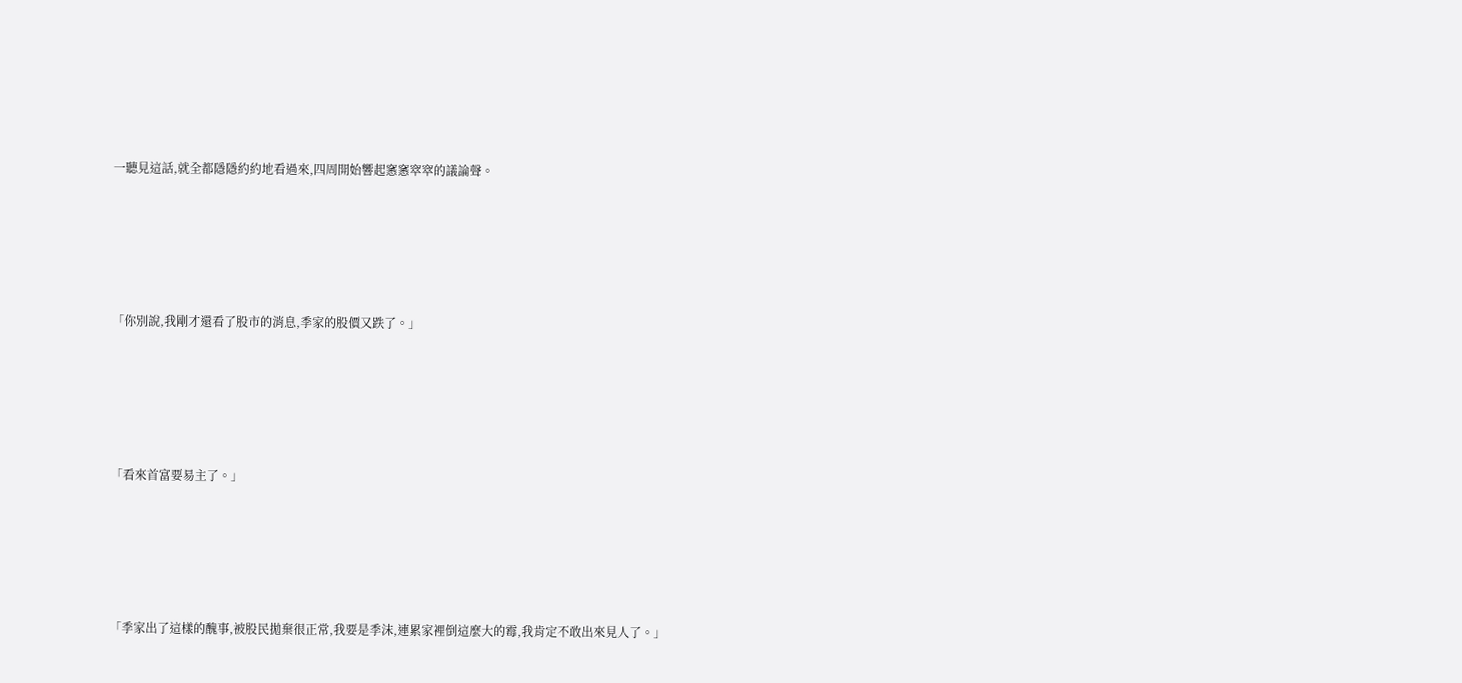一聽見這話,就全都隱隱約約地看過來,四周開始響起窸窸窣窣的議論聲。





「你別說,我剛才還看了股市的消息,季家的股價又跌了。」





「看來首富要易主了。」





「季家出了這樣的醜事,被股民拋棄很正常,我要是季沫,連累家裡倒這麼大的霉,我肯定不敢出來見人了。」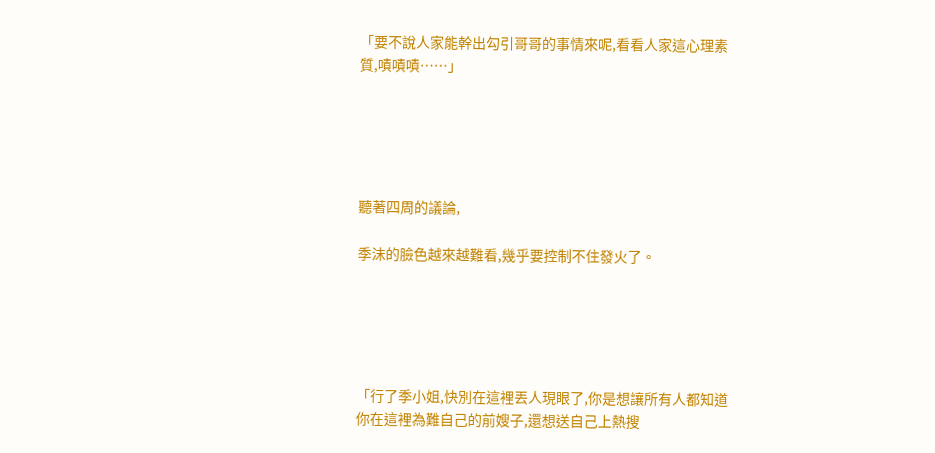「要不說人家能幹出勾引哥哥的事情來呢,看看人家這心理素質,嘖嘖嘖……」





聽著四周的議論,

季沫的臉色越來越難看,幾乎要控制不住發火了。





「行了季小姐,快別在這裡丟人現眼了,你是想讓所有人都知道你在這裡為難自己的前嫂子,還想送自己上熱搜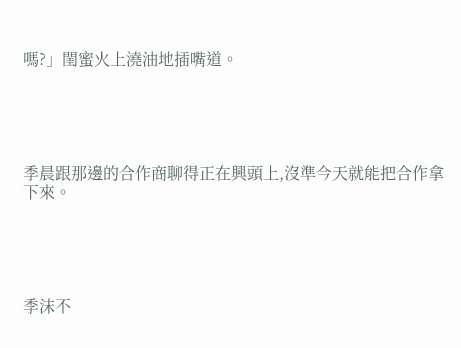嗎?」閨蜜火上澆油地插嘴道。





季晨跟那邊的合作商聊得正在興頭上,沒準今天就能把合作拿下來。





季沫不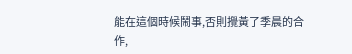能在這個時候鬧事,否則攪黃了季晨的合作,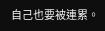自己也要被連累。